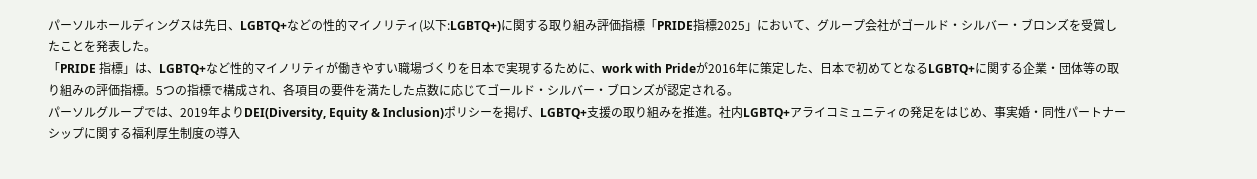パーソルホールディングスは先日、LGBTQ+などの性的マイノリティ(以下:LGBTQ+)に関する取り組み評価指標「PRIDE指標2025」において、グループ会社がゴールド・シルバー・ブロンズを受賞したことを発表した。
「PRIDE 指標」は、LGBTQ+など性的マイノリティが働きやすい職場づくりを日本で実現するために、work with Prideが2016年に策定した、日本で初めてとなるLGBTQ+に関する企業・団体等の取り組みの評価指標。5つの指標で構成され、各項目の要件を満たした点数に応じてゴールド・シルバー・ブロンズが認定される。
パーソルグループでは、2019年よりDEI(Diversity, Equity & Inclusion)ポリシーを掲げ、LGBTQ+支援の取り組みを推進。社内LGBTQ+アライコミュニティの発足をはじめ、事実婚・同性パートナーシップに関する福利厚生制度の導入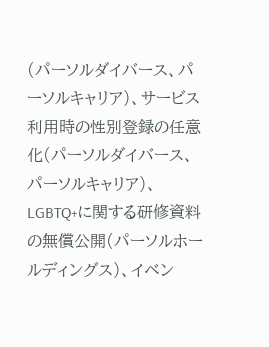(パーソルダイバース、パーソルキャリア)、サービス利用時の性別登録の任意化(パーソルダイバース、パーソルキャリア)、LGBTQ+に関する研修資料の無償公開(パーソルホールディングス)、イベン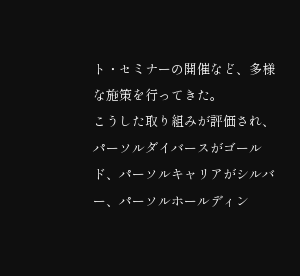ト・セミナーの開催など、多様な施策を行ってきた。
こうした取り組みが評価され、パーソルダイバースがゴールド、パーソルキャリアがシルバー、パーソルホールディン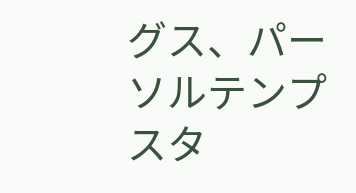グス、パーソルテンプスタ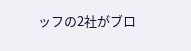ッフの2社がブロ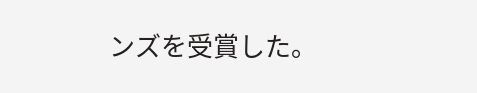ンズを受賞した。